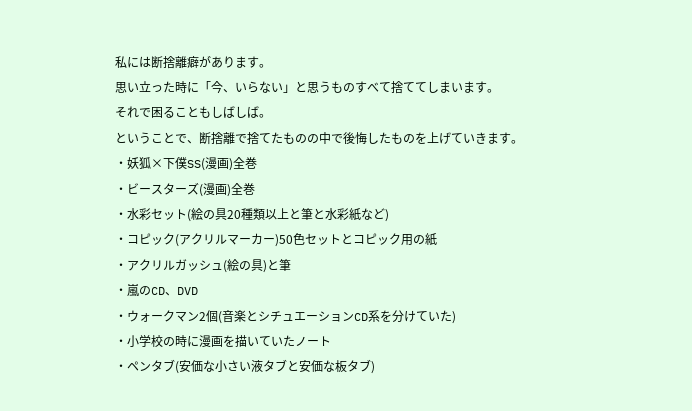私には断捨離癖があります。
思い立った時に「今、いらない」と思うものすべて捨ててしまいます。
それで困ることもしばしば。
ということで、断捨離で捨てたものの中で後悔したものを上げていきます。
・妖狐×下僕SS(漫画)全巻
・ビースターズ(漫画)全巻
・水彩セット(絵の具20種類以上と筆と水彩紙など)
・コピック(アクリルマーカー)50色セットとコピック用の紙
・アクリルガッシュ(絵の具)と筆
・嵐のCD、DVD
・ウォークマン2個(音楽とシチュエーションCD系を分けていた)
・小学校の時に漫画を描いていたノート
・ペンタブ(安価な小さい液タブと安価な板タブ)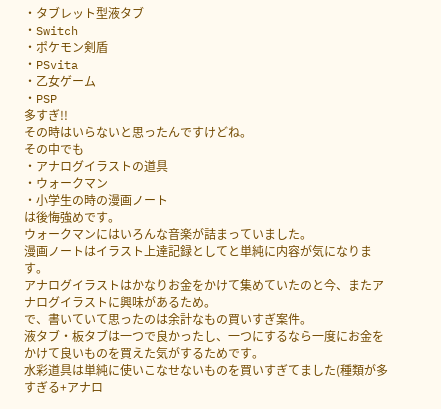・タブレット型液タブ
・Switch
・ポケモン剣盾
・PSvita
・乙女ゲーム
・PSP
多すぎ!!
その時はいらないと思ったんですけどね。
その中でも
・アナログイラストの道具
・ウォークマン
・小学生の時の漫画ノート
は後悔強めです。
ウォークマンにはいろんな音楽が詰まっていました。
漫画ノートはイラスト上達記録としてと単純に内容が気になります。
アナログイラストはかなりお金をかけて集めていたのと今、またアナログイラストに興味があるため。
で、書いていて思ったのは余計なもの買いすぎ案件。
液タブ・板タブは一つで良かったし、一つにするなら一度にお金をかけて良いものを買えた気がするためです。
水彩道具は単純に使いこなせないものを買いすぎてました(種類が多すぎる+アナロ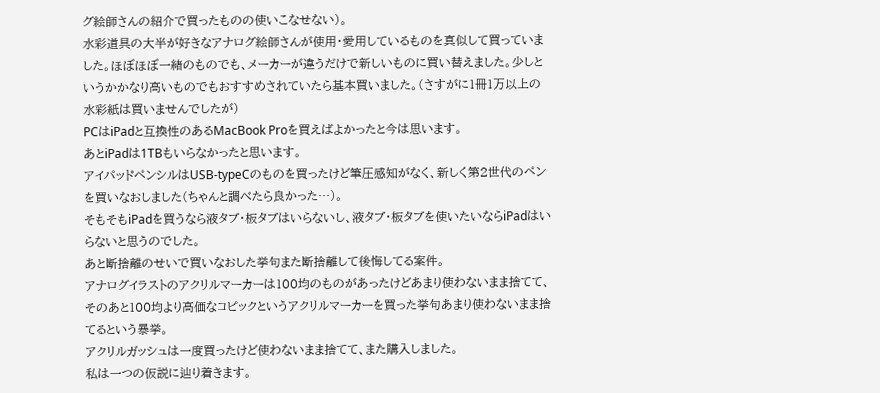グ絵師さんの紹介で買ったものの使いこなせない)。
水彩道具の大半が好きなアナログ絵師さんが使用・愛用しているものを真似して買っていました。ほぼほぼ一緒のものでも、メーカーが違うだけで新しいものに買い替えました。少しというかかなり高いものでもおすすめされていたら基本買いました。(さすがに1冊1万以上の水彩紙は買いませんでしたが)
PCはiPadと互換性のあるMacBook Proを買えばよかったと今は思います。
あとiPadは1TBもいらなかったと思います。
アイパッドペンシルはUSB-typeCのものを買ったけど筆圧感知がなく、新しく第2世代のペンを買いなおしました(ちゃんと調べたら良かった…)。
そもそもiPadを買うなら液タブ・板タブはいらないし、液タブ・板タブを使いたいならiPadはいらないと思うのでした。
あと断捨離のせいで買いなおした挙句また断捨離して後悔してる案件。
アナログイラストのアクリルマーカーは100均のものがあったけどあまり使わないまま捨てて、そのあと100均より高価なコピックというアクリルマーカーを買った挙句あまり使わないまま捨てるという暴挙。
アクリルガッシュは一度買ったけど使わないまま捨てて、また購入しました。
私は一つの仮説に辿り着きます。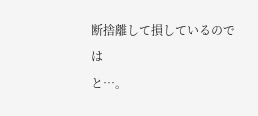断捨離して損しているのでは
と…。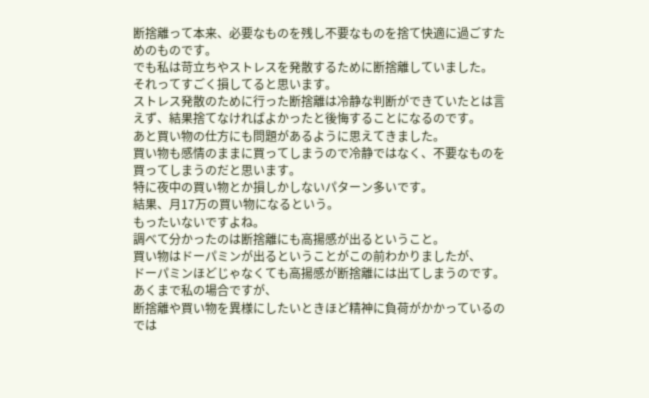断捨離って本来、必要なものを残し不要なものを捨て快適に過ごすためのものです。
でも私は苛立ちやストレスを発散するために断捨離していました。
それってすごく損してると思います。
ストレス発散のために行った断捨離は冷静な判断ができていたとは言えず、結果捨てなければよかったと後悔することになるのです。
あと買い物の仕方にも問題があるように思えてきました。
買い物も感情のままに買ってしまうので冷静ではなく、不要なものを買ってしまうのだと思います。
特に夜中の買い物とか損しかしないパターン多いです。
結果、月17万の買い物になるという。
もったいないですよね。
調べて分かったのは断捨離にも高揚感が出るということ。
買い物はドーパミンが出るということがこの前わかりましたが、
ドーパミンほどじゃなくても高揚感が断捨離には出てしまうのです。
あくまで私の場合ですが、
断捨離や買い物を異様にしたいときほど精神に負荷がかかっているのでは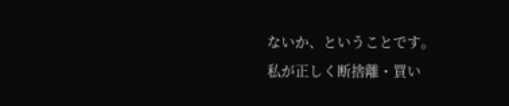ないか、ということです。
私が正しく断捨離・買い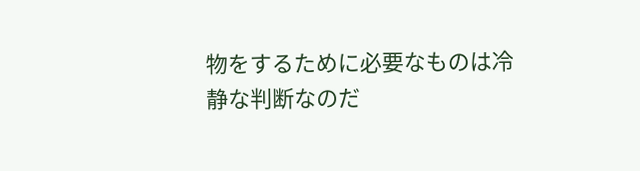物をするために必要なものは冷静な判断なのだ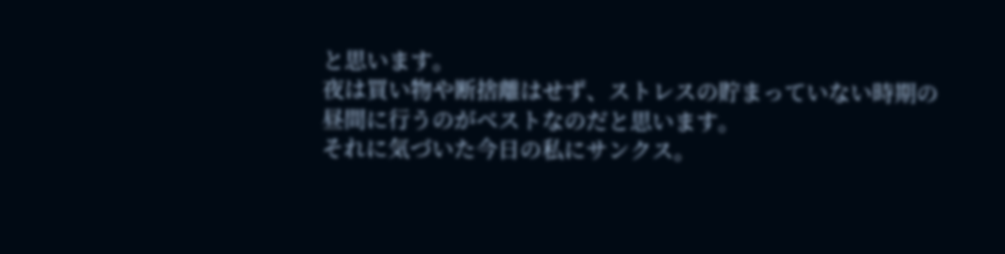と思います。
夜は買い物や断捨離はせず、ストレスの貯まっていない時期の昼間に行うのがベストなのだと思います。
それに気づいた今日の私にサンクス。